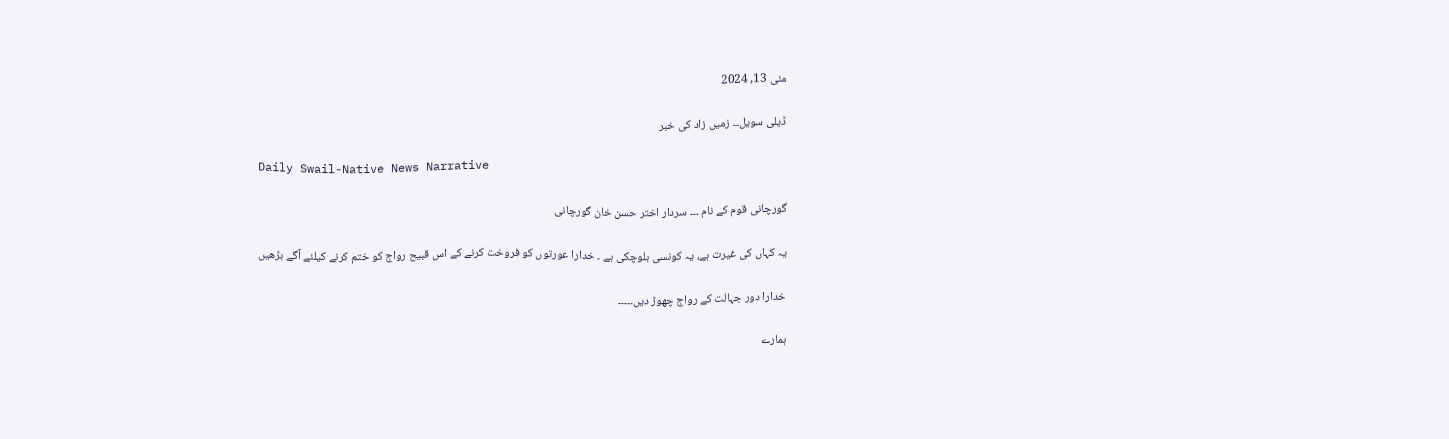مئی 13, 2024

ڈیلی سویل۔۔ زمیں زاد کی خبر

Daily Swail-Native News Narrative

گورچانی قوم کے نام ۔۔۔ سردار اختر حسن خان گورچانی

یہ کہاں کی غیرت ہے، یہ کونسی بلوچکی ہے ۔ خدارا عورتوں کو فروخت کرنے کے اس قبیح رواج کو ختم کرنے کیلئے آگے بڑھیں

خدارا دور جہالت کے رواج چھوڑ دیں۔۔۔۔۔

ہمارے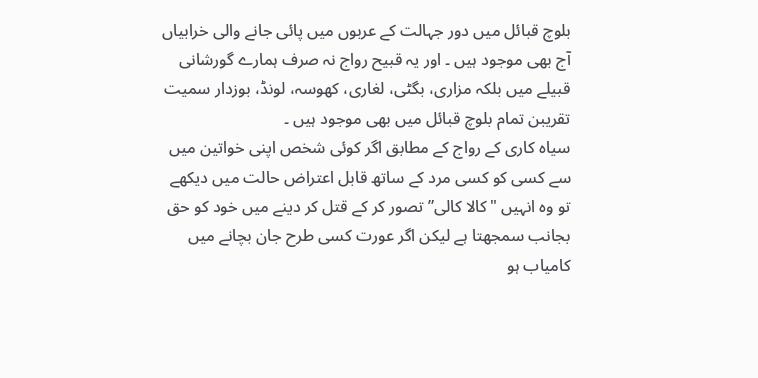بلوچ قبائل میں دور جہالت کے عربوں میں پائی جانے والی خرابیاں آج بھی موجود ہیں ۔ اور یہ قبیح رواج نہ صرف ہمارے گورشانی قبیلے میں بلکہ مزاری، بگٹی، لغاری، کھوسہ، لونڈ، بوزدار سمیت تقریبن تمام بلوچ قبائل میں بھی موجود ہیں ۔
سیاہ کاری کے رواج کے مطابق اگر کوئی شخص اپنی خواتین میں سے کسی کو کسی مرد کے ساتھ قابل اعتراض حالت میں دیکھے تو وہ انہیں "کالا کالی” تصور کر کے قتل کر دینے میں خود کو حق بجانب سمجھتا ہے لیکن اگر عورت کسی طرح جان بچانے میں کامیاب ہو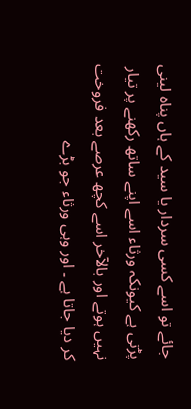جائے تو اسے کسی سردار یا سید کے ہاں پناہ لینی پڑتی ہے کیونکہ ورثاء اسے اپنے ساتھ رکھنے پر تیار نہیں ہوتے اور بالآخر اسے کچھ عرصے بعد فروخت کر دیا جاتا ہے ۔ اور وہی ورثاء جو بڑے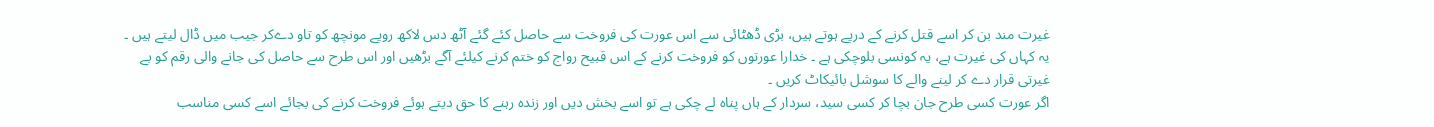غیرت مند بن کر اسے قتل کرنے کے درپے ہوتے ہیں، بڑی ڈھٹائی سے اس عورت کی فروخت سے حاصل کئے گئے آٹھ دس لاکھ روپے مونچھ کو تاو دےکر جیب میں ڈال لیتے ہیں ۔
یہ کہاں کی غیرت ہے، یہ کونسی بلوچکی ہے ۔ خدارا عورتوں کو فروخت کرنے کے اس قبیح رواج کو ختم کرنے کیلئے آگے بڑھیں اور اس طرح سے حاصل کی جانے والی رقم کو بے غیرتی قرار دے کر لینے والے کا سوشل بائیکاٹ کریں ۔
اگر عورت کسی طرح جان بچا کر کسی سید، سردار کے ہاں پناہ لے چکی ہے تو اسے بخش دیں اور زندہ رہنے کا حق دیتے ہوئے فروخت کرنے کی بجائے اسے کسی مناسب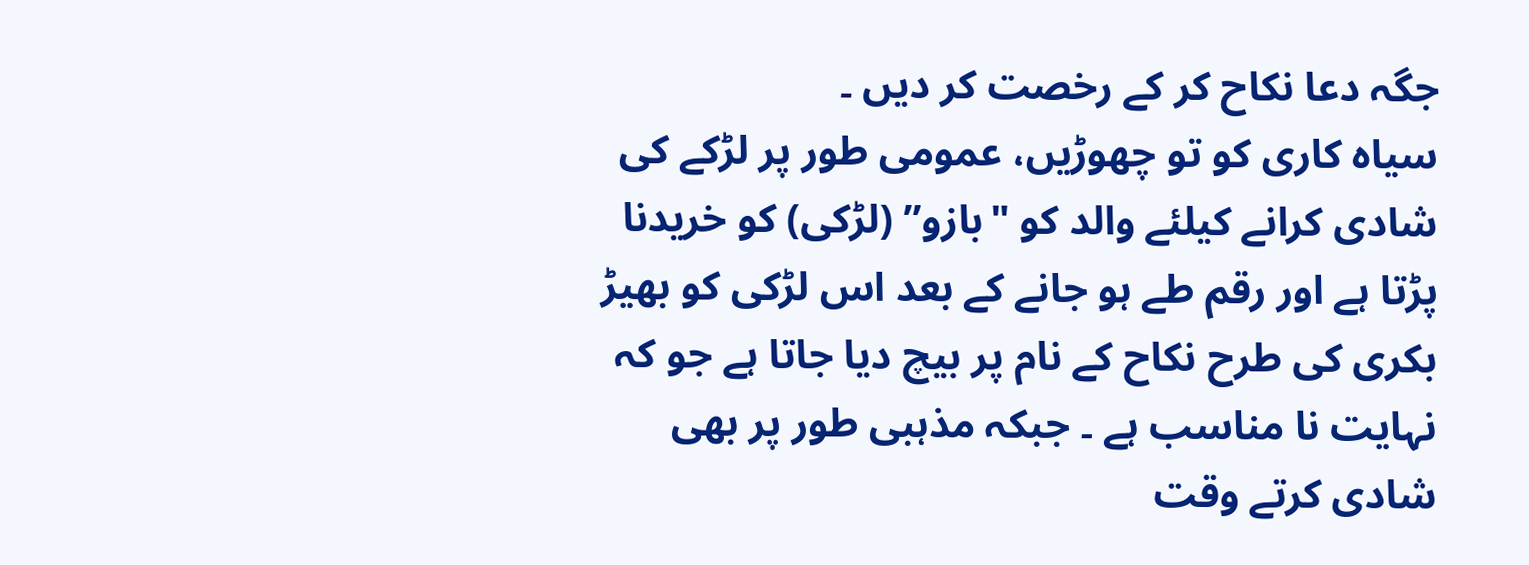جگہ دعا نکاح کر کے رخصت کر دیں ۔
سیاہ کاری کو تو چھوڑیں، عمومی طور پر لڑکے کی شادی کرانے کیلئے والد کو "بازو” (لڑکی) کو خریدنا پڑتا ہے اور رقم طے ہو جانے کے بعد اس لڑکی کو بھیڑ بکری کی طرح نکاح کے نام پر بیچ دیا جاتا ہے جو کہ نہایت نا مناسب ہے ۔ جبکہ مذہبی طور پر بھی شادی کرتے وقت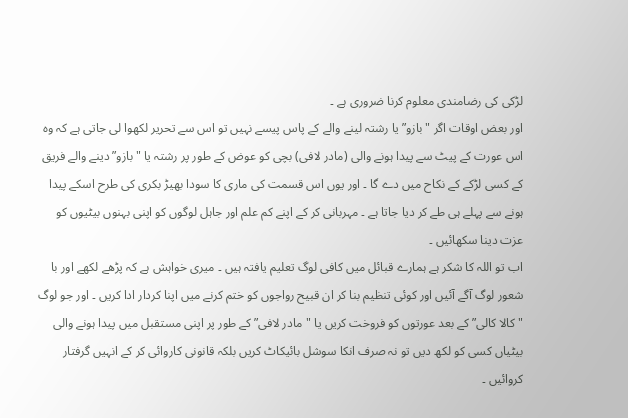لڑکی کی رضامندی معلوم کرنا ضروری ہے ۔
اور بعض اوقات اگر "بازو” یا رشتہ لینے والے کے پاس پیسے نہیں تو اس سے تحریر لکھوا لی جاتی ہے کہ وہ اس عورت کے پیٹ سے پیدا ہونے والی (مادر لافی) بچی کو عوض کے طور پر رشتہ یا "بازو” دینے والے فریق کے کسی لڑکے کے نکاح میں دے گا ۔ اور یوں اس قسمت کی ماری کا سودا بھیڑ بکری کی طرح اسکے پیدا ہونے سے پہلے ہی طے کر دیا جاتا ہے ۔ مہربانی کر کے اپنے کم علم اور جاہل لوگوں کو اپنی بہنوں بیٹیوں کو عزت دینا سکھائیں ۔
اب تو اللہ کا شکر ہے ہمارے قبائل میں کافی لوگ تعلیم یافتہ ہیں ۔ میری خواہش ہے کہ پڑھے لکھے اور با شعور لوگ آگے آئیں اور کوئی تنظیم بنا کر ان قبیح رواجوں کو ختم کرنے میں اپنا کردار ادا کریں ۔ اور جو لوگ "کالا کالی” کے بعد عورتوں کو فروخت کریں یا "مادر لافی” کے طور پر اپنی مستقبل میں پیدا ہونے والی بیٹیاں کسی کو لکھ دیں تو نہ صرف انکا سوشل بائیکاٹ کریں بلکہ قانونی کاروائی کر کے انہیں گرفتار کروائیں ۔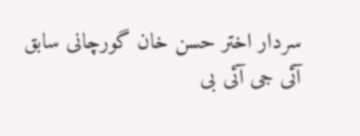سردار اختر حسن خان گورچانی سابق آئی جی آئی بی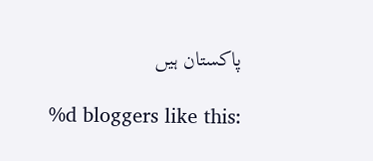پاکستان ہیں

%d bloggers like this: